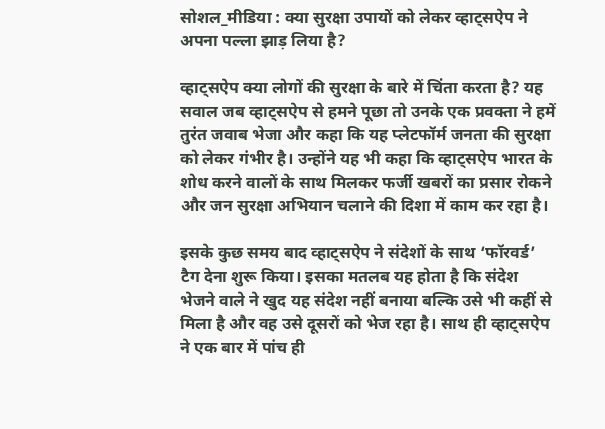सोशल_मीडिया : क्या सुरक्षा उपायों को लेकर व्हाट्सऐप ने अपना पल्ला झाड़ लिया है?

व्हाट्सऐप क्या लोगों की सुरक्षा के बारे में चिंता करता है? यह सवाल जब व्हाट्सऐप से हमने पूछा तो उनके एक प्रवक्ता ने हमें तुरंत जवाब भेजा और कहा कि यह प्लेटफॉर्म जनता की सुरक्षा को लेकर गंभीर है। उन्होंने यह भी कहा कि व्हाट्सऐप भारत के शोध करने वालों के साथ मिलकर फर्जी खबरों का प्रसार रोकने और जन सुरक्षा अभियान चलाने की दिशा में काम कर रहा है।

इसके कुछ समय बाद व्हाट्सऐप ने संदेशों के साथ ‘फॉरवर्ड’ टैग देना शुरू किया। इसका मतलब यह होता है कि संदेश भेजने वाले ने खुद यह संदेश नहीं बनाया बल्कि उसे भी कहीं से मिला है और वह उसे दूसरों को भेज रहा है। साथ ही व्हाट्सऐप ने एक बार में पांच ही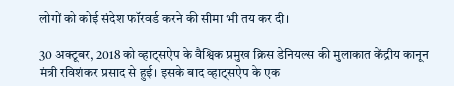लोगों को कोई संदेश फॉरवर्ड करने की सीमा भी तय कर दी।

30 अक्टूबर, 2018 को व्हाट्सऐप के वैश्विक प्रमुख क्रिस डेनियल्स की मुलाकात केंद्रीय कानून मंत्री रविशंकर प्रसाद से हुई। इसके बाद व्हाट्सऐप के एक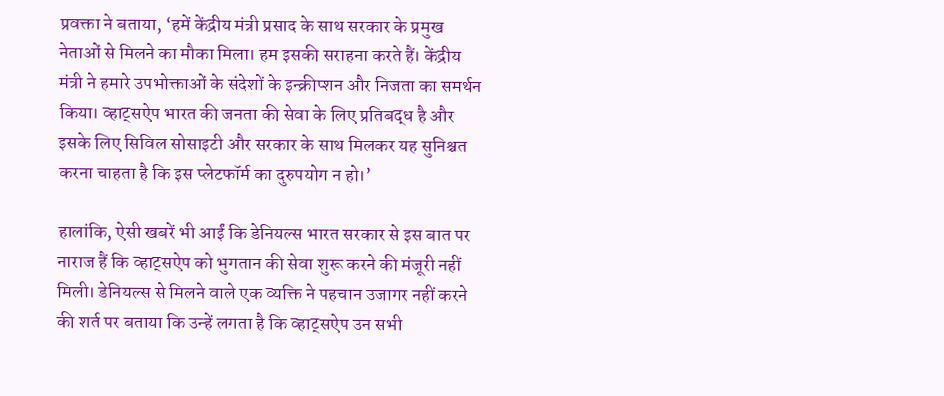प्रवक्ता ने बताया, ‘हमें केंद्रीय मंत्री प्रसाद के साथ सरकार के प्रमुख नेताओं से मिलने का मौका मिला। हम इसकी सराहना करते हैं। केंद्रीय मंत्री ने हमारे उपभोक्ताओं के संदेशों के इन्क्रीप्शन और निजता का समर्थन किया। व्हाट्सऐप भारत की जनता की सेवा के लिए प्रतिबद्ध है और इसके लिए सिविल सोसाइटी और सरकार के साथ मिलकर यह सुनिश्चत करना चाहता है कि इस प्लेटफॉर्म का दुरुपयोग न हो।’

हालांकि, ऐसी खबरें भी आईं कि डेनियल्स भारत सरकार से इस बात पर नाराज हैं कि व्हाट्सऐप को भुगतान की सेवा शुरू करने की मंजूरी नहीं मिली। डेनियल्स से मिलने वाले एक व्यक्ति ने पहचान उजागर नहीं करने की शर्त पर बताया कि उन्हें लगता है कि व्हाट्सऐप उन सभी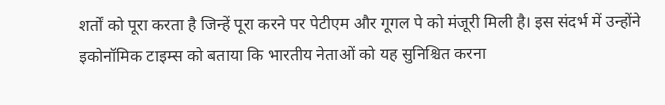शर्तों को पूरा करता है जिन्हें पूरा करने पर पेटीएम और गूगल पे को मंजूरी मिली है। इस संदर्भ में उन्होंने इकोनॉमिक टाइम्स को बताया कि भारतीय नेताओं को यह सुनिश्चित करना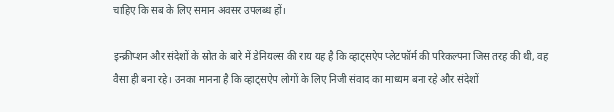चाहिए कि सब के लिए समान अवसर उपलब्ध हों।

इन्क्रीप्शन और संदेशों के स्रोत के बारे में डेनियल्स की राय यह है कि व्हाट्सऐप प्लेटफॉर्म की परिकल्पना जिस तरह की थी, वह वैसा ही बना रहे। उनका मानना है कि व्हाट्सऐप लोगों के लिए निजी संवाद का माध्यम बना रहे और संदेशों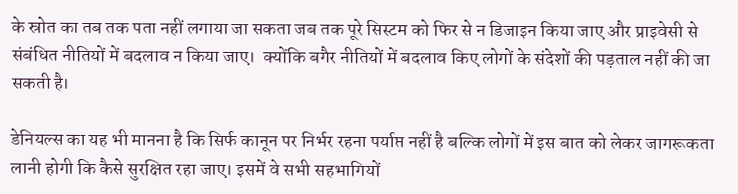के स्रोत का तब तक पता नहीं लगाया जा सकता जब तक पूरे सिस्टम को फिर से न डिजाइन किया जाए और प्राइवेसी से संबंधित नीतियों में बदलाव न किया जाए।  क्योंकि बगैर नीतियों में बदलाव किए लोगों के संदेशों की पड़ताल नहीं की जा सकती है।

डेनियल्स का यह भी मानना है कि सिर्फ कानून पर निर्भर रहना पर्याप्त नहीं है बल्कि लोगों में इस बात को लेकर जागरूकता लानी होगी कि कैसे सुरक्षित रहा जाए। इसमें वे सभी सहभागियों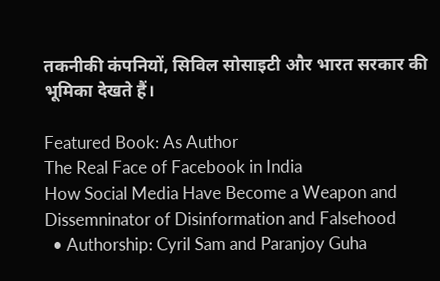तकनीकी कंपनियों, सिविल सोसाइटी और भारत सरकार की भूमिका देखते हैं।

Featured Book: As Author
The Real Face of Facebook in India
How Social Media Have Become a Weapon and Dissemninator of Disinformation and Falsehood
  • Authorship: Cyril Sam and Paranjoy Guha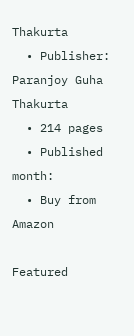Thakurta
  • Publisher: Paranjoy Guha Thakurta
  • 214 pages
  • Published month:
  • Buy from Amazon

Featured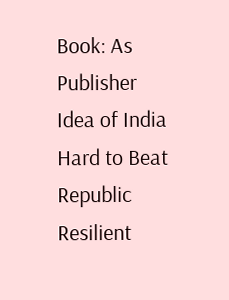Book: As Publisher
Idea of India Hard to Beat
Republic Resilient